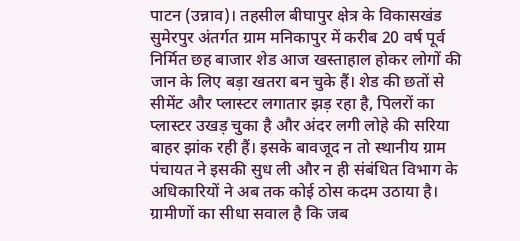पाटन (उन्नाव)। तहसील बीघापुर क्षेत्र के विकासखंड सुमेरपुर अंतर्गत ग्राम मनिकापुर में करीब 20 वर्ष पूर्व निर्मित छह बाजार शेड आज खस्ताहाल होकर लोगों की जान के लिए बड़ा खतरा बन चुके हैं। शेड की छतों से सीमेंट और प्लास्टर लगातार झड़ रहा है, पिलरों का प्लास्टर उखड़ चुका है और अंदर लगी लोहे की सरिया बाहर झांक रही हैं। इसके बावजूद न तो स्थानीय ग्राम पंचायत ने इसकी सुध ली और न ही संबंधित विभाग के अधिकारियों ने अब तक कोई ठोस कदम उठाया है।
ग्रामीणों का सीधा सवाल है कि जब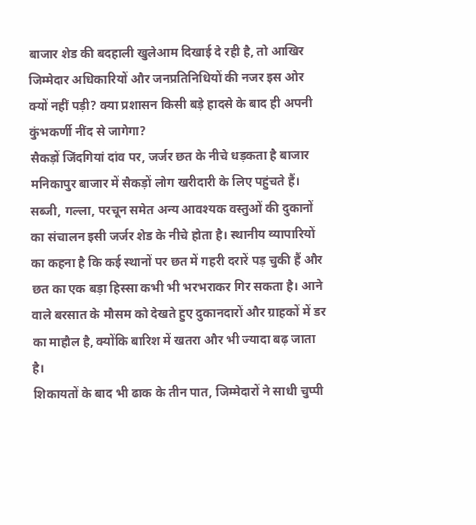बाजार शेड की बदहाली खुलेआम दिखाई दे रही है, तो आखिर जिम्मेदार अधिकारियों और जनप्रतिनिधियों की नजर इस ओर क्यों नहीं पड़ी? क्या प्रशासन किसी बड़े हादसे के बाद ही अपनी कुंभकर्णी नींद से जागेगा?
सैकड़ों जिंदगियां दांव पर, जर्जर छत के नीचे धड़कता है बाजार
मनिकापुर बाजार में सैकड़ों लोग खरीदारी के लिए पहुंचते हैं। सब्जी, गल्ला, परचून समेत अन्य आवश्यक वस्तुओं की दुकानों का संचालन इसी जर्जर शेड के नीचे होता है। स्थानीय व्यापारियों का कहना है कि कई स्थानों पर छत में गहरी दरारें पड़ चुकी हैं और छत का एक बड़ा हिस्सा कभी भी भरभराकर गिर सकता है। आने वाले बरसात के मौसम को देखते हुए दुकानदारों और ग्राहकों में डर का माहौल है, क्योंकि बारिश में खतरा और भी ज्यादा बढ़ जाता है।
शिकायतों के बाद भी ढाक के तीन पात, जिम्मेदारों ने साधी चुप्पी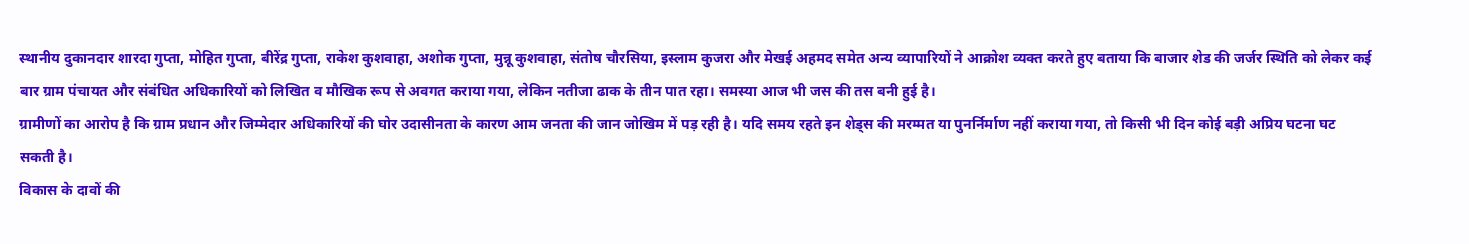स्थानीय दुकानदार शारदा गुप्ता, मोहित गुप्ता, बीरेंद्र गुप्ता, राकेश कुशवाहा, अशोक गुप्ता, मुन्नू कुशवाहा, संतोष चौरसिया, इस्लाम कुजरा और मेखई अहमद समेत अन्य व्यापारियों ने आक्रोश व्यक्त करते हुए बताया कि बाजार शेड की जर्जर स्थिति को लेकर कई बार ग्राम पंचायत और संबंधित अधिकारियों को लिखित व मौखिक रूप से अवगत कराया गया, लेकिन नतीजा ढाक के तीन पात रहा। समस्या आज भी जस की तस बनी हुई है।
ग्रामीणों का आरोप है कि ग्राम प्रधान और जिम्मेदार अधिकारियों की घोर उदासीनता के कारण आम जनता की जान जोखिम में पड़ रही है। यदि समय रहते इन शेड्स की मरम्मत या पुनर्निर्माण नहीं कराया गया, तो किसी भी दिन कोई बड़ी अप्रिय घटना घट सकती है।
विकास के दावों की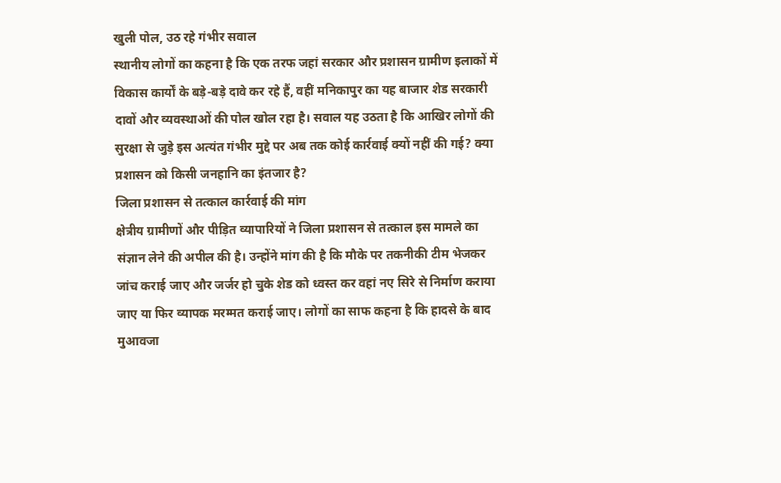खुली पोल, उठ रहे गंभीर सवाल
स्थानीय लोगों का कहना है कि एक तरफ जहां सरकार और प्रशासन ग्रामीण इलाकों में विकास कार्यों के बड़े-बड़े दावे कर रहे हैं, वहीं मनिकापुर का यह बाजार शेड सरकारी दावों और व्यवस्थाओं की पोल खोल रहा है। सवाल यह उठता है कि आखिर लोगों की सुरक्षा से जुड़े इस अत्यंत गंभीर मुद्दे पर अब तक कोई कार्रवाई क्यों नहीं की गई? क्या प्रशासन को किसी जनहानि का इंतजार है?
जिला प्रशासन से तत्काल कार्रवाई की मांग
क्षेत्रीय ग्रामीणों और पीड़ित व्यापारियों ने जिला प्रशासन से तत्काल इस मामले का संज्ञान लेने की अपील की है। उन्होंने मांग की है कि मौके पर तकनीकी टीम भेजकर जांच कराई जाए और जर्जर हो चुके शेड को ध्वस्त कर वहां नए सिरे से निर्माण कराया जाए या फिर व्यापक मरम्मत कराई जाए। लोगों का साफ कहना है कि हादसे के बाद मुआवजा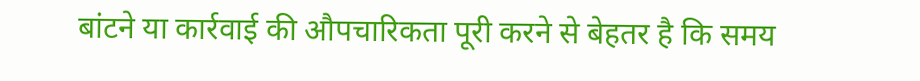बांटने या कार्रवाई की औपचारिकता पूरी करने से बेहतर है कि समय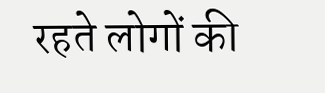रहते लोगों की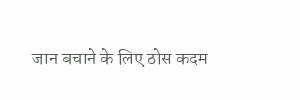जान बचाने के लिए ठोस कदम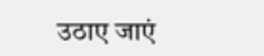उठाए जाएं